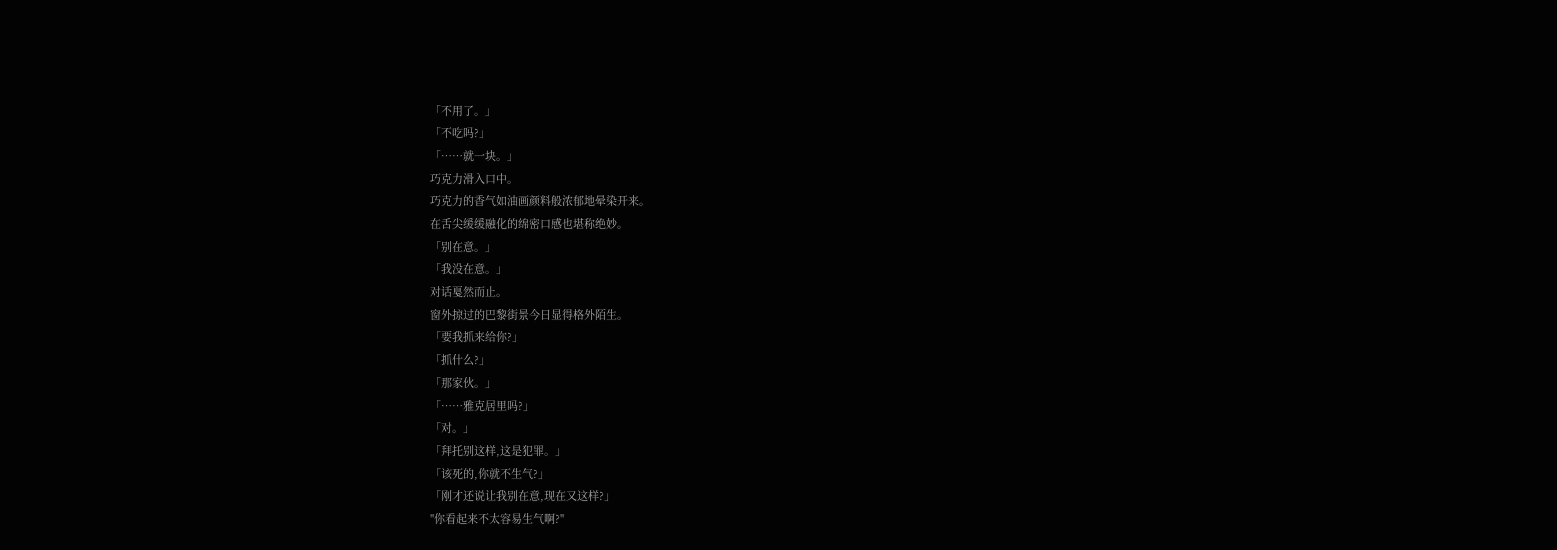「不用了。」
「不吃吗?」
「……就一块。」
巧克力滑入口中。
巧克力的香气如油画颜料般浓郁地晕染开来。
在舌尖缓缓融化的绵密口感也堪称绝妙。
「别在意。」
「我没在意。」
对话戛然而止。
窗外掠过的巴黎街景今日显得格外陌生。
「要我抓来给你?」
「抓什么?」
「那家伙。」
「……雅克居里吗?」
「对。」
「拜托别这样,这是犯罪。」
「该死的,你就不生气?」
「刚才还说让我别在意,现在又这样?」
"你看起来不太容易生气啊?"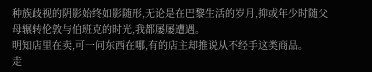种族歧视的阴影始终如影随形,无论是在巴黎生活的岁月,抑或年少时随父母辗转伦敦与伯班克的时光,我都屡屡遭遇。
明知店里在卖,可一问东西在哪,有的店主却推说从不经手这类商品。
走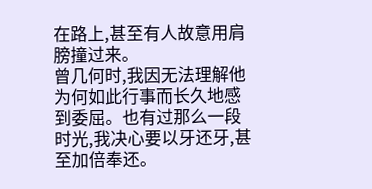在路上,甚至有人故意用肩膀撞过来。
曾几何时,我因无法理解他为何如此行事而长久地感到委屈。也有过那么一段时光,我决心要以牙还牙,甚至加倍奉还。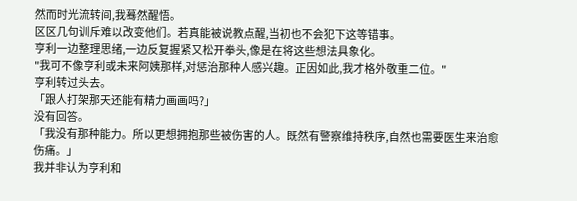然而时光流转间,我蓦然醒悟。
区区几句训斥难以改变他们。若真能被说教点醒,当初也不会犯下这等错事。
亨利一边整理思绪,一边反复握紧又松开拳头,像是在将这些想法具象化。
"我可不像亨利或未来阿姨那样,对惩治那种人感兴趣。正因如此,我才格外敬重二位。"
亨利转过头去。
「跟人打架那天还能有精力画画吗?」
没有回答。
「我没有那种能力。所以更想拥抱那些被伤害的人。既然有警察维持秩序,自然也需要医生来治愈伤痛。」
我并非认为亨利和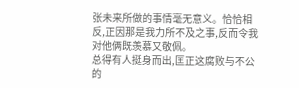张未来所做的事情毫无意义。恰恰相反,正因那是我力所不及之事,反而令我对他俩既羡慕又敬佩。
总得有人挺身而出,匡正这腐败与不公的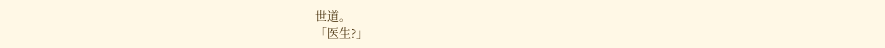世道。
「医生?」